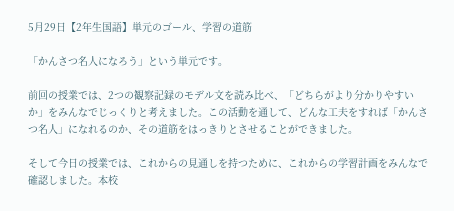5月29日【2年生国語】単元のゴール、学習の道筋

「かんさつ名人になろう」という単元です。

前回の授業では、2つの観察記録のモデル文を読み比べ、「どちらがより分かりやすいか」をみんなでじっくりと考えました。この活動を通して、どんな工夫をすれば「かんさつ名人」になれるのか、その道筋をはっきりとさせることができました。

そして今日の授業では、これからの見通しを持つために、これからの学習計画をみんなで確認しました。本校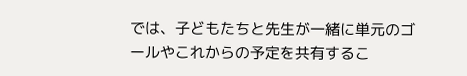では、子どもたちと先生が一緒に単元のゴールやこれからの予定を共有するこ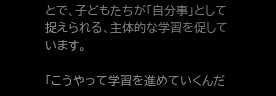とで、子どもたちが「自分事」として捉えられる、主体的な学習を促しています。

「こうやって学習を進めていくんだ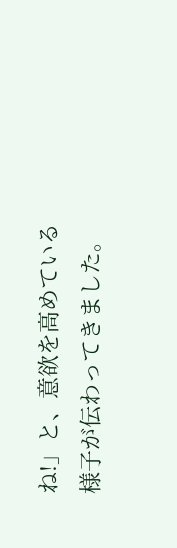ね!」と、意欲を高めている様子が伝わってきました。